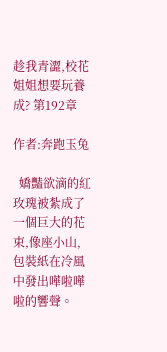趁我青澀,校花姐姐想要玩養成? 第192章

作者:奔跑玉兔

  嬌豔欲滴的紅玫瑰被紮成了一個巨大的花束,像座小山,包裝紙在冷風中發出嘩啦嘩啦的響聲。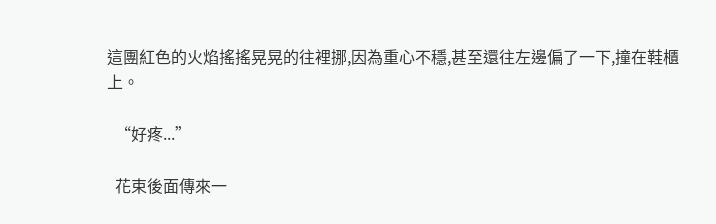這團紅色的火焰搖搖晃晃的往裡挪,因為重心不穩,甚至還往左邊偏了一下,撞在鞋櫃上。

  “好疼...”

  花束後面傳來一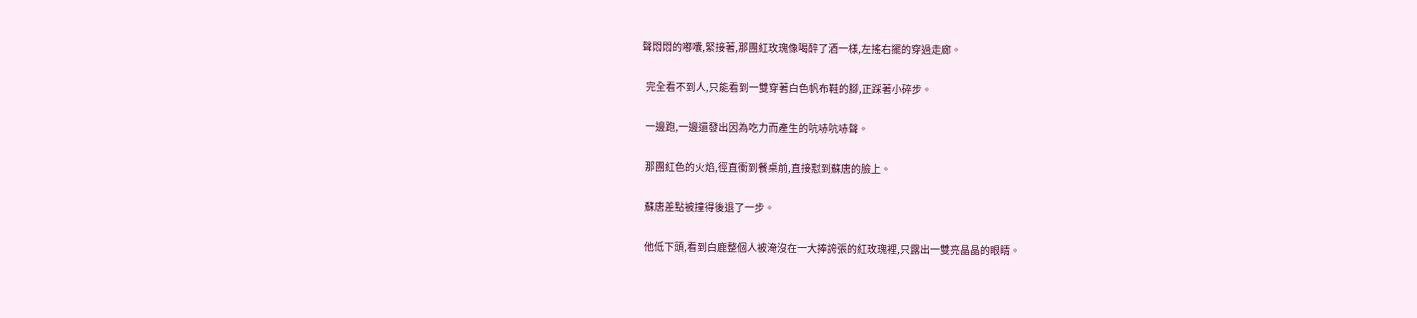聲悶悶的嘟囔,緊接著,那團紅玫瑰像喝醉了酒一樣,左搖右擺的穿過走廊。

  完全看不到人,只能看到一雙穿著白色帆布鞋的腳,正踩著小碎步。

  一邊跑,一邊還發出因為吃力而產生的吭哧吭哧聲。

  那團紅色的火焰,徑直衝到餐桌前,直接懟到蘇唐的臉上。

  蘇唐差點被撞得後退了一步。

  他低下頭,看到白鹿整個人被淹沒在一大捧誇張的紅玫瑰裡,只露出一雙亮晶晶的眼睛。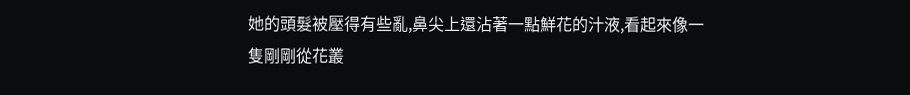她的頭髮被壓得有些亂,鼻尖上還沾著一點鮮花的汁液,看起來像一隻剛剛從花叢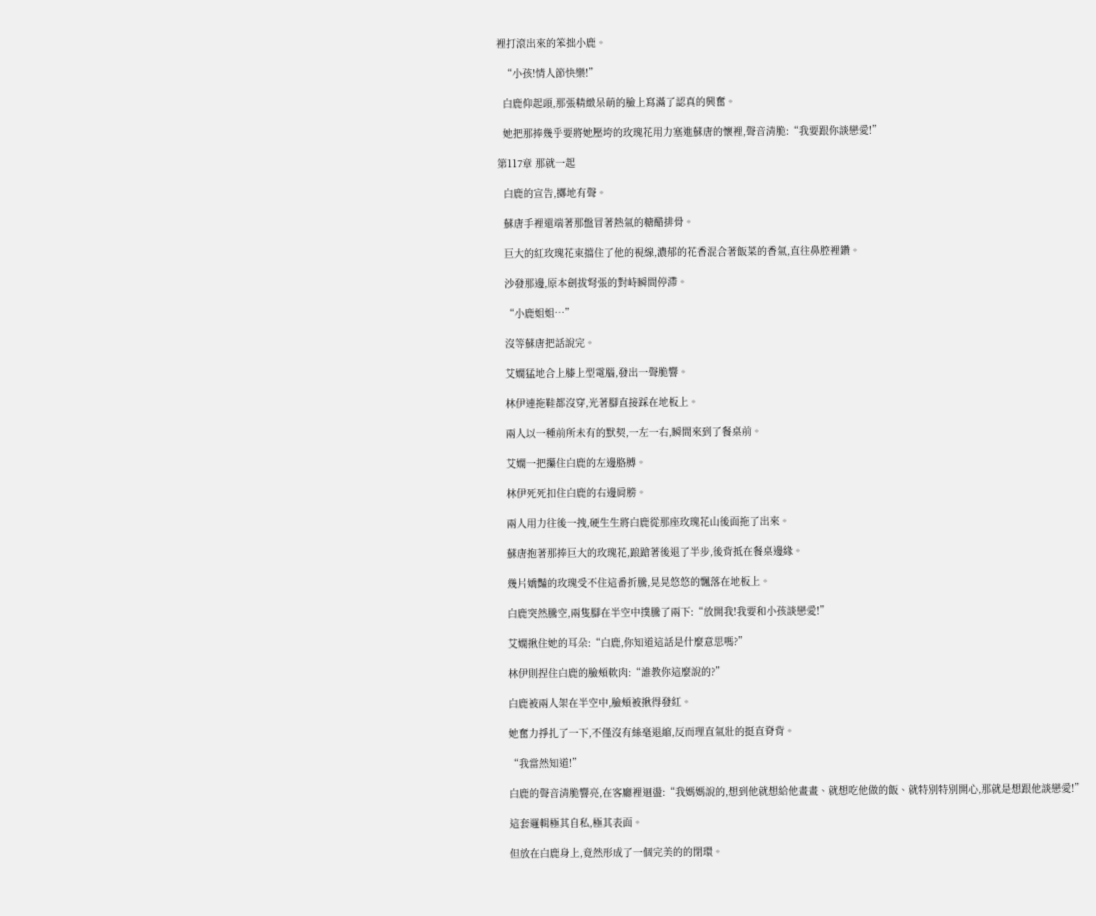裡打滾出來的笨拙小鹿。

  “小孩!情人節快樂!”

  白鹿仰起頭,那張精緻呆萌的臉上寫滿了認真的興奮。

  她把那捧幾乎要將她壓垮的玫瑰花用力塞進蘇唐的懷裡,聲音清脆:“我要跟你談戀愛!”

第117章 那就一起

  白鹿的宣告,擲地有聲。

  蘇唐手裡還端著那盤冒著熱氣的糖醋排骨。

  巨大的紅玫瑰花束擋住了他的視線,濃郁的花香混合著飯菜的香氣,直往鼻腔裡鑽。

  沙發那邊,原本劍拔弩張的對峙瞬間停滯。

  “小鹿姐姐…”

  沒等蘇唐把話說完。

  艾嫻猛地合上膝上型電腦,發出一聲脆響。

  林伊連拖鞋都沒穿,光著腳直接踩在地板上。

  兩人以一種前所未有的默契,一左一右,瞬間來到了餐桌前。

  艾嫻一把攥住白鹿的左邊胳膊。

  林伊死死扣住白鹿的右邊肩膀。

  兩人用力往後一拽,硬生生將白鹿從那座玫瑰花山後面拖了出來。

  蘇唐抱著那捧巨大的玫瑰花,踉蹌著後退了半步,後背抵在餐桌邊緣。

  幾片嬌豔的玫瑰受不住這番折騰,晃晃悠悠的飄落在地板上。

  白鹿突然騰空,兩隻腳在半空中撲騰了兩下:“放開我!我要和小孩談戀愛!”

  艾嫻揪住她的耳朵:“白鹿,你知道這話是什麼意思嗎?”

  林伊則捏住白鹿的臉頰軟肉:“誰教你這麼說的?”

  白鹿被兩人架在半空中,臉頰被揪得發紅。

  她奮力掙扎了一下,不僅沒有絲毫退縮,反而理直氣壯的挺直脊背。

  “我當然知道!”

  白鹿的聲音清脆響亮,在客廳裡迴盪:“我媽媽說的,想到他就想給他畫畫、就想吃他做的飯、就特別特別開心,那就是想跟他談戀愛!”

  這套邏輯極其自私,極其表面。

  但放在白鹿身上,竟然形成了一個完美的的閉環。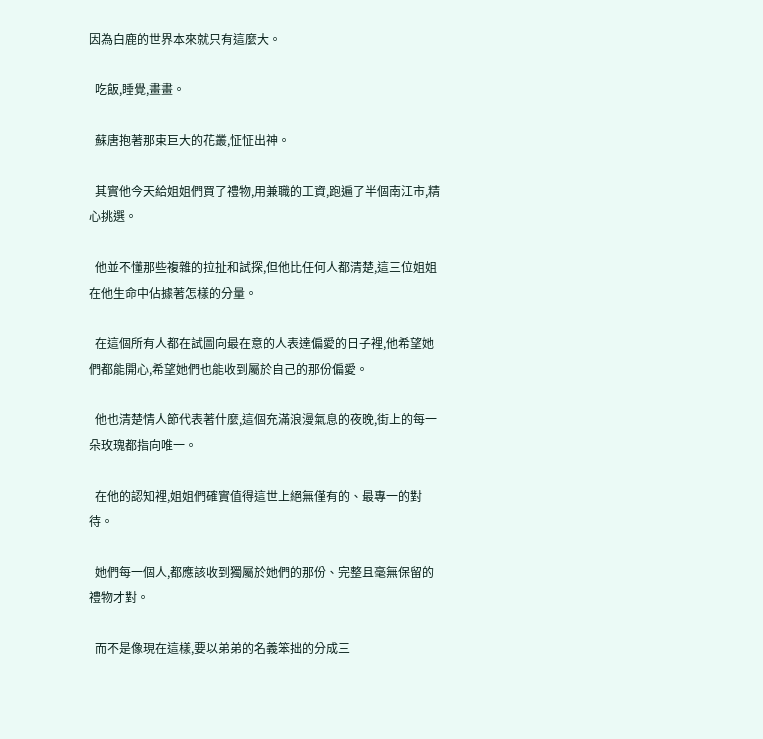因為白鹿的世界本來就只有這麼大。

  吃飯,睡覺,畫畫。

  蘇唐抱著那束巨大的花叢,怔怔出神。

  其實他今天給姐姐們買了禮物,用兼職的工資,跑遍了半個南江市,精心挑選。

  他並不懂那些複雜的拉扯和試探,但他比任何人都清楚,這三位姐姐在他生命中佔據著怎樣的分量。

  在這個所有人都在試圖向最在意的人表達偏愛的日子裡,他希望她們都能開心,希望她們也能收到屬於自己的那份偏愛。

  他也清楚情人節代表著什麼,這個充滿浪漫氣息的夜晚,街上的每一朵玫瑰都指向唯一。

  在他的認知裡,姐姐們確實值得這世上絕無僅有的、最專一的對待。

  她們每一個人,都應該收到獨屬於她們的那份、完整且毫無保留的禮物才對。

  而不是像現在這樣,要以弟弟的名義笨拙的分成三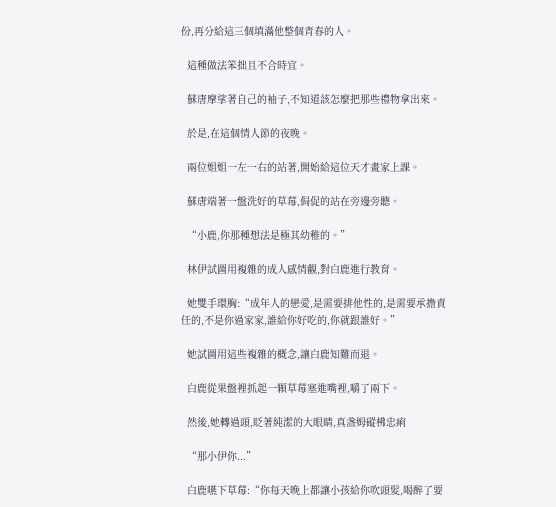份,再分給這三個填滿他整個青春的人。

  這種做法笨拙且不合時宜。

  蘇唐摩挲著自己的袖子,不知道該怎麼把那些禮物拿出來。

  於是,在這個情人節的夜晚。

  兩位姐姐一左一右的站著,開始給這位天才畫家上課。

  蘇唐端著一盤洗好的草莓,侷促的站在旁邊旁聽。

  “小鹿,你那種想法是極其幼稚的。”

  林伊試圖用複雜的成人感情觀,對白鹿進行教育。

  她雙手環胸:“成年人的戀愛,是需要排他性的,是需要承擔責任的,不是你過家家,誰給你好吃的,你就跟誰好。”

  她試圖用這些複雜的概念,讓白鹿知難而退。

  白鹿從果盤裡抓起一顆草莓塞進嘴裡,嚼了兩下。

  然後,她轉過頭,眨著純潔的大眼睛,真盏姆磫柫忠痢

  “那小伊你...”

  白鹿嚥下草莓:“你每天晚上都讓小孩給你吹頭髮,喝醉了要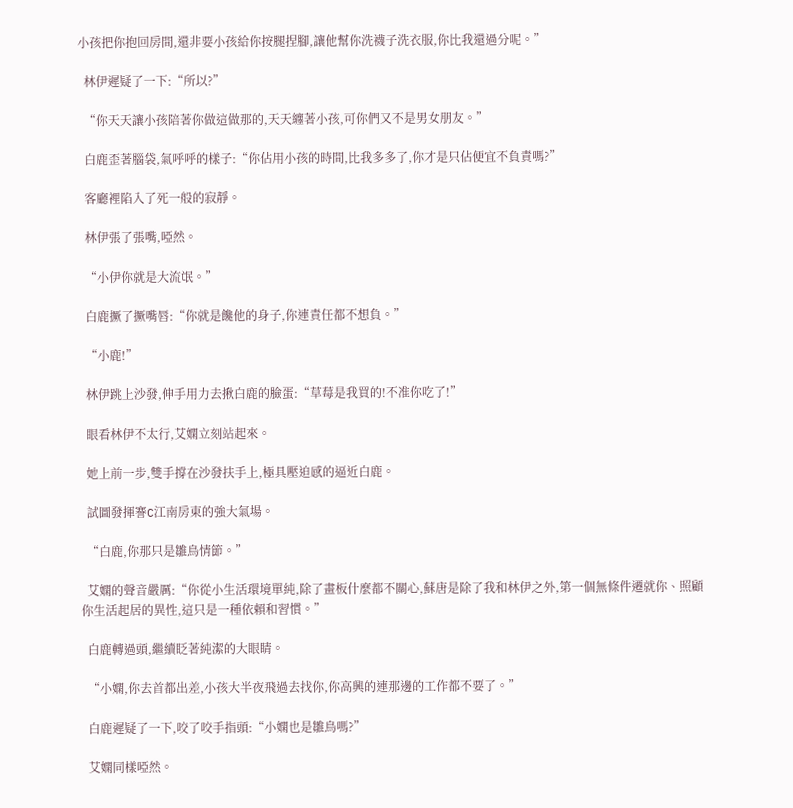小孩把你抱回房間,還非要小孩給你按腿捏腳,讓他幫你洗襪子洗衣服,你比我還過分呢。”

  林伊遲疑了一下:“所以?”

  “你天天讓小孩陪著你做這做那的,天天纏著小孩,可你們又不是男女朋友。”

  白鹿歪著腦袋,氣呼呼的樣子:“你佔用小孩的時間,比我多多了,你才是只佔便宜不負責嗎?”

  客廳裡陷入了死一般的寂靜。

  林伊張了張嘴,啞然。

  “小伊你就是大流氓。”

  白鹿撅了撅嘴唇:“你就是饞他的身子,你連責任都不想負。”

  “小鹿!”

  林伊跳上沙發,伸手用力去揪白鹿的臉蛋:“草莓是我買的!不准你吃了!”

  眼看林伊不太行,艾嫻立刻站起來。

  她上前一步,雙手撐在沙發扶手上,極具壓迫感的逼近白鹿。

  試圖發揮謇C江南房東的強大氣場。

  “白鹿,你那只是雛鳥情節。”

  艾嫻的聲音嚴厲:“你從小生活環境單純,除了畫板什麼都不關心,蘇唐是除了我和林伊之外,第一個無條件遷就你、照顧你生活起居的異性,這只是一種依賴和習慣。”

  白鹿轉過頭,繼續眨著純潔的大眼睛。

  “小嫻,你去首都出差,小孩大半夜飛過去找你,你高興的連那邊的工作都不要了。”

  白鹿遲疑了一下,咬了咬手指頭:“小嫻也是雛鳥嗎?”

  艾嫻同樣啞然。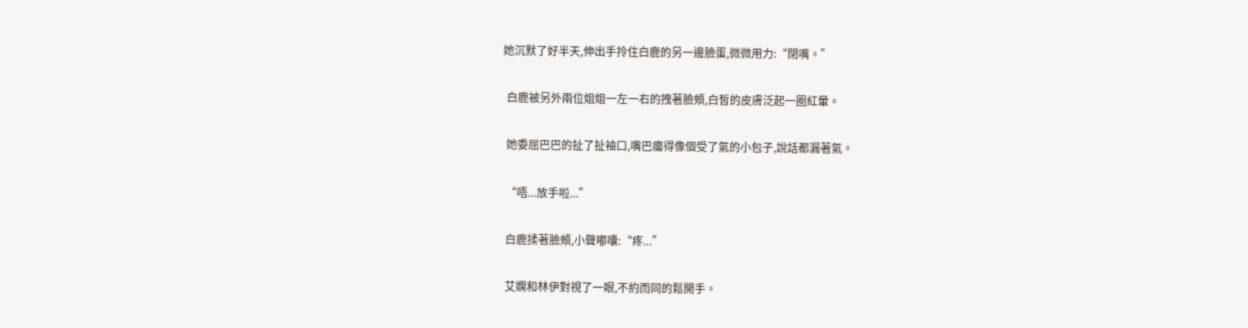她沉默了好半天,伸出手拎住白鹿的另一邊臉蛋,微微用力:“閉嘴。”

  白鹿被另外兩位姐姐一左一右的拽著臉頰,白皙的皮膚泛起一圈紅暈。

  她委屈巴巴的扯了扯袖口,嘴巴癟得像個受了氣的小包子,說話都漏著氣。

  “唔...放手啦...”

  白鹿揉著臉頰,小聲嘟囔:“疼...”

  艾嫻和林伊對視了一眼,不約而同的鬆開手。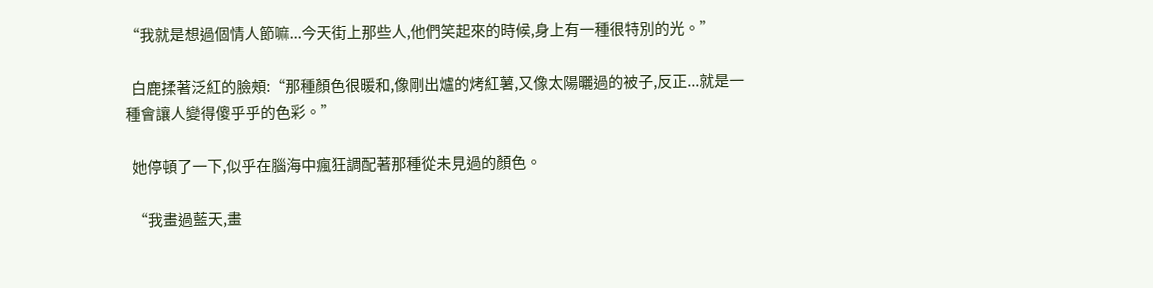“我就是想過個情人節嘛...今天街上那些人,他們笑起來的時候,身上有一種很特別的光。”

  白鹿揉著泛紅的臉頰:“那種顏色很暖和,像剛出爐的烤紅薯,又像太陽曬過的被子,反正...就是一種會讓人變得傻乎乎的色彩。”

  她停頓了一下,似乎在腦海中瘋狂調配著那種從未見過的顏色。

  “我畫過藍天,畫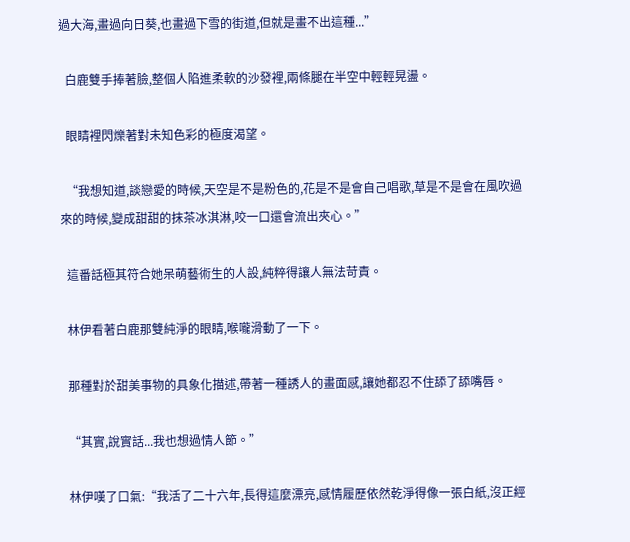過大海,畫過向日葵,也畫過下雪的街道,但就是畫不出這種...”

  白鹿雙手捧著臉,整個人陷進柔軟的沙發裡,兩條腿在半空中輕輕晃盪。

  眼睛裡閃爍著對未知色彩的極度渴望。

  “我想知道,談戀愛的時候,天空是不是粉色的,花是不是會自己唱歌,草是不是會在風吹過來的時候,變成甜甜的抹茶冰淇淋,咬一口還會流出夾心。”

  這番話極其符合她呆萌藝術生的人設,純粹得讓人無法苛責。

  林伊看著白鹿那雙純淨的眼睛,喉嚨滑動了一下。

  那種對於甜美事物的具象化描述,帶著一種誘人的畫面感,讓她都忍不住舔了舔嘴唇。

  “其實,說實話...我也想過情人節。”

  林伊嘆了口氣:“我活了二十六年,長得這麼漂亮,感情履歷依然乾淨得像一張白紙,沒正經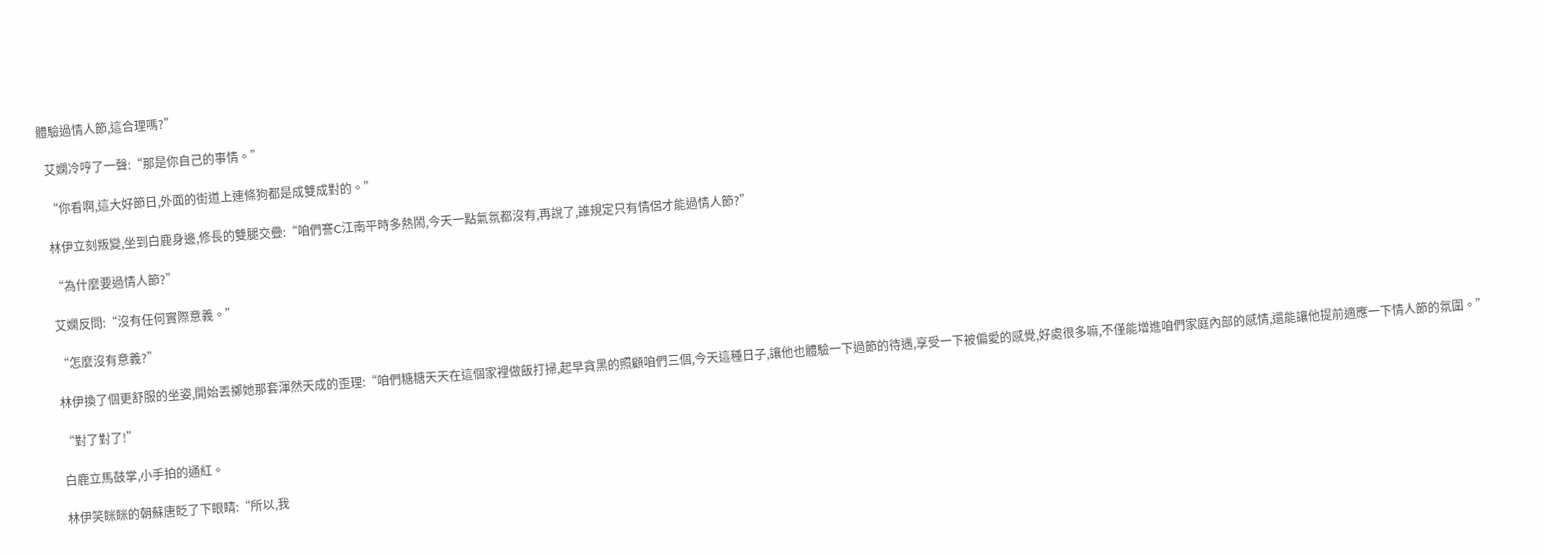體驗過情人節,這合理嗎?”

  艾嫻冷哼了一聲:“那是你自己的事情。”

  “你看啊,這大好節日,外面的街道上連條狗都是成雙成對的。”

  林伊立刻叛變,坐到白鹿身邊,修長的雙腿交疊:“咱們謇C江南平時多熱鬧,今天一點氣氛都沒有,再說了,誰規定只有情侶才能過情人節?”

  “為什麼要過情人節?”

  艾嫻反問:“沒有任何實際意義。”

  “怎麼沒有意義?”

  林伊換了個更舒服的坐姿,開始丟擲她那套渾然天成的歪理:“咱們糖糖天天在這個家裡做飯打掃,起早貪黑的照顧咱們三個,今天這種日子,讓他也體驗一下過節的待遇,享受一下被偏愛的感覺,好處很多嘛,不僅能增進咱們家庭內部的感情,還能讓他提前適應一下情人節的氛圍。”

  “對了對了!”

  白鹿立馬鼓掌,小手拍的通紅。

  林伊笑眯眯的朝蘇唐眨了下眼睛:“所以,我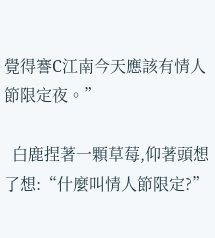覺得謇C江南今天應該有情人節限定夜。”

  白鹿捏著一顆草莓,仰著頭想了想:“什麼叫情人節限定?”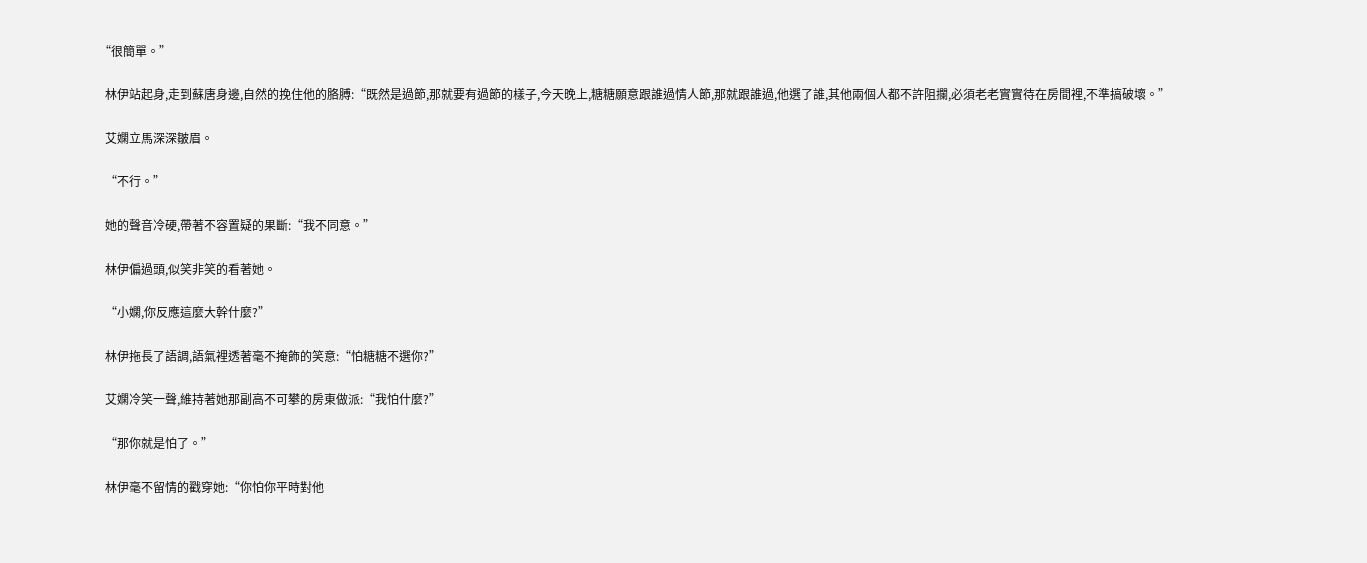“很簡單。”

  林伊站起身,走到蘇唐身邊,自然的挽住他的胳膊:“既然是過節,那就要有過節的樣子,今天晚上,糖糖願意跟誰過情人節,那就跟誰過,他選了誰,其他兩個人都不許阻攔,必須老老實實待在房間裡,不準搞破壞。”

  艾嫻立馬深深皺眉。

  “不行。”

  她的聲音冷硬,帶著不容置疑的果斷:“我不同意。”

  林伊偏過頭,似笑非笑的看著她。

  “小嫻,你反應這麼大幹什麼?”

  林伊拖長了語調,語氣裡透著毫不掩飾的笑意:“怕糖糖不選你?”

  艾嫻冷笑一聲,維持著她那副高不可攀的房東做派:“我怕什麼?”

  “那你就是怕了。”

  林伊毫不留情的戳穿她:“你怕你平時對他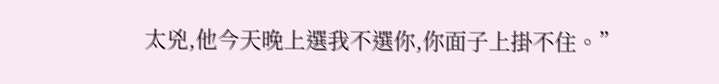太兇,他今天晚上選我不選你,你面子上掛不住。”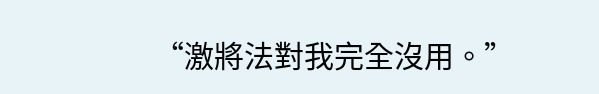“激將法對我完全沒用。”